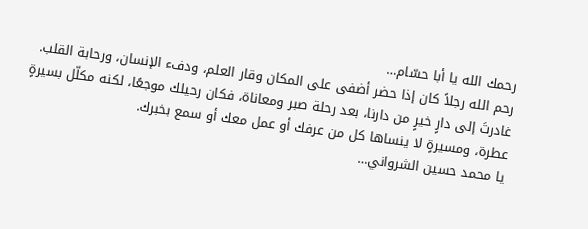رحمك الله يا أبا حسّام…
رحم الله رجلاً كان إذا حضر أضفى على المكان وقار العلم، ودفء الإنسان، ورحابة القلب.
غادرتَ إلى دارٍ خيرٍ من دارنا، بعد رحلة صبر ومعاناة، فكان رحيلك موجعًا، لكنه مكلّل بسيرةٍ عطرة، ومسيرةٍ لا ينساها كل من عرفك أو عمل معك أو سمع بخبرك.
يا محمد حسين الشرواني…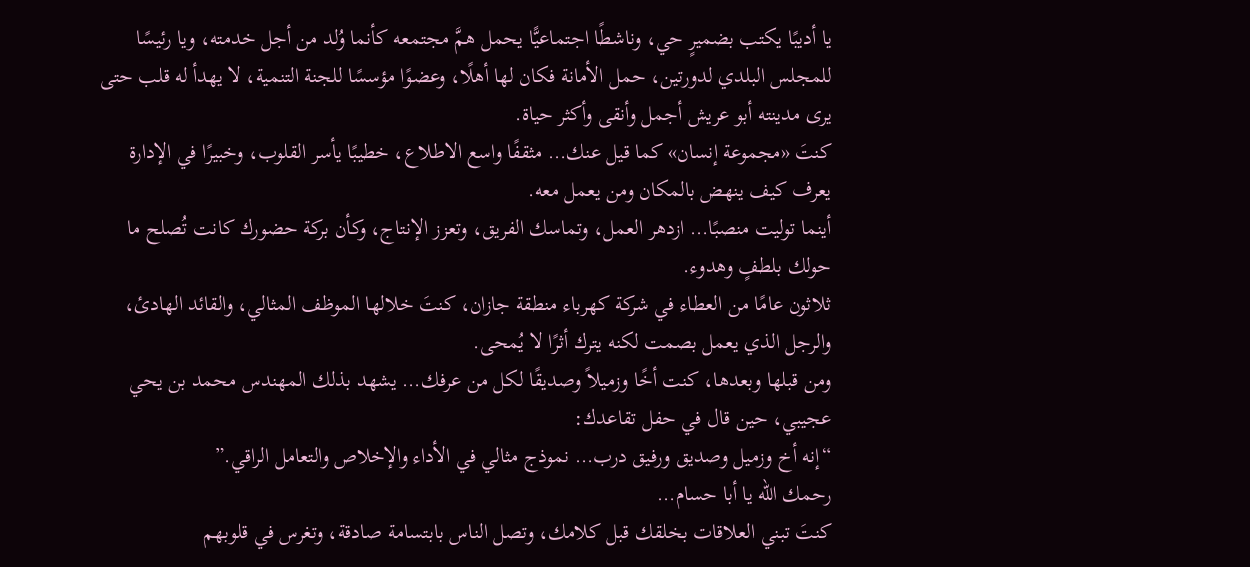يا أديبًا يكتب بضميرٍ حي، وناشطًا اجتماعيًّا يحمل همَّ مجتمعه كأنما وُلد من أجل خدمته، ويا رئيسًا للمجلس البلدي لدورتين، حمل الأمانة فكان لها أهلًا، وعضوًا مؤسسًا للجنة التنمية، لا يهدأ له قلب حتى يرى مدينته أبو عريش أجمل وأنقى وأكثر حياة.
كنتَ «مجموعة إنسان» كما قيل عنك… مثقفًا واسع الاطلاع، خطيبًا يأسر القلوب، وخبيرًا في الإدارة يعرف كيف ينهض بالمكان ومن يعمل معه.
أينما توليت منصبًا… ازدهر العمل، وتماسك الفريق، وتعزز الإنتاج، وكأن بركة حضورك كانت تُصلح ما حولك بلطفٍ وهدوء.
ثلاثون عامًا من العطاء في شركة كهرباء منطقة جازان، كنتَ خلالها الموظف المثالي، والقائد الهادئ، والرجل الذي يعمل بصمت لكنه يترك أثرًا لا يُمحى.
ومن قبلها وبعدها، كنت أخًا وزميلاً وصديقًا لكل من عرفك… يشهد بذلك المهندس محمد بن يحي عجيبي، حين قال في حفل تقاعدك:
“إنه أخ وزميل وصديق ورفيق درب… نموذج مثالي في الأداء والإخلاص والتعامل الراقي.”
رحمك الله يا أبا حسام…
كنتَ تبني العلاقات بخلقك قبل كلامك، وتصل الناس بابتسامة صادقة، وتغرس في قلوبهم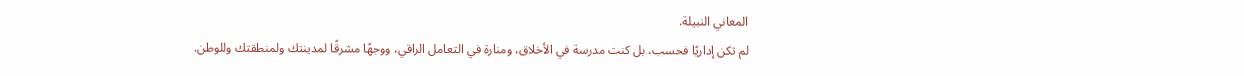المعاني النبيلة.
لم تكن إداريًا فحسب، بل كنت مدرسة في الأخلاق، ومنارة في التعامل الراقي، ووجهًا مشرقًا لمدينتك ولمنطقتك وللوطن.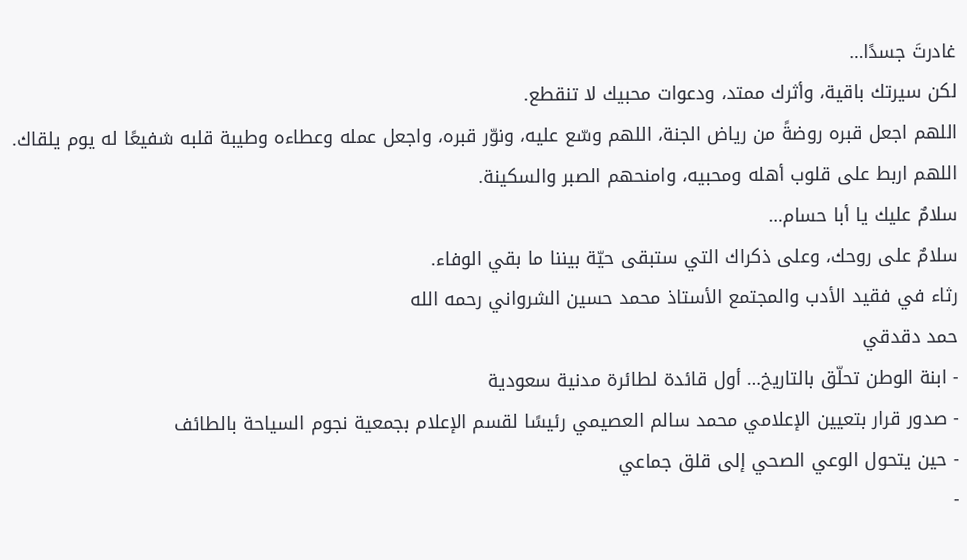غادرتَ جسدًا…
لكن سيرتك باقية، وأثرك ممتد، ودعوات محبيك لا تنقطع.
اللهم اجعل قبره روضةً من رياض الجنة، اللهم وسّع عليه، ونوّر قبره، واجعل عمله وعطاءه وطيبة قلبه شفيعًا له يوم يلقاك.
اللهم اربط على قلوب أهله ومحبيه، وامنحهم الصبر والسكينة.
سلامٌ عليك يا أبا حسام…
سلامٌ على روحك، وعلى ذكراك التي ستبقى حيّة بيننا ما بقي الوفاء.
رثاء في فقيد الأدب والمجتمع الأستاذ محمد حسين الشرواني رحمه الله
حمد دقدقي
- ابنة الوطن تحلّق بالتاريخ… أول قائدة لطائرة مدنية سعودية
- صدور قرار بتعيين الإعلامي محمد سالم العصيمي رئيسًا لقسم الإعلام بجمعية نجوم السياحة بالطائف
- حين يتحول الوعي الصحي إلى قلق جماعي
-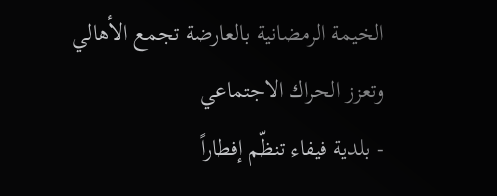الخيمة الرمضانية بالعارضة تجمع الأهالي وتعزز الحراك الاجتماعي
- بلدية فيفاء تنظّم إفطاراً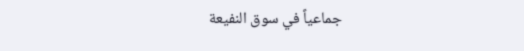جماعياً في سوق النفيعة